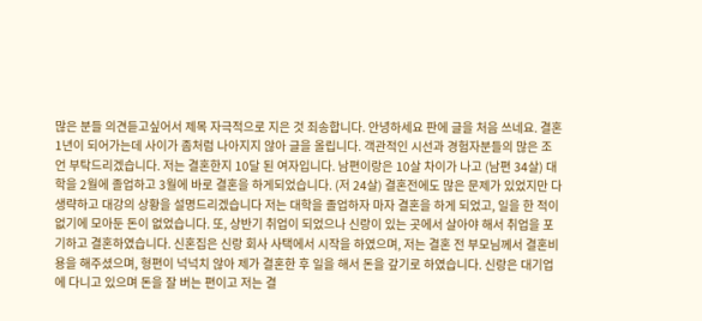많은 분들 의견듣고싶어서 제목 자극적으로 지은 것 죄송합니다. 안녕하세요 판에 글을 처음 쓰네요. 결혼 1년이 되어가는데 사이가 좀처럼 나아지지 않아 글을 올립니다. 객관적인 시선과 경험자분들의 많은 조언 부탁드리겠습니다. 저는 결혼한지 10달 된 여자입니다. 남편이랑은 10살 차이가 나고 (남편 34살) 대학을 2월에 졸업하고 3월에 바로 결혼을 하게되었습니다. (저 24살) 결혼전에도 많은 문제가 있었지만 다 생략하고 대강의 상황을 설명드리겠습니다 저는 대학을 졸업하자 마자 결혼을 하게 되었고, 일을 한 적이 없기에 모아둔 돈이 없었습니다. 또, 상반기 취업이 되었으나 신랑이 있는 곳에서 살아야 해서 취업을 포기하고 결혼하였습니다. 신혼집은 신랑 회사 사택에서 시작을 하였으며, 저는 결혼 전 부모님께서 결혼비용을 해주셨으며, 형편이 넉넉치 않아 제가 결혼한 후 일을 해서 돈을 갚기로 하였습니다. 신랑은 대기업에 다니고 있으며 돈을 잘 버는 편이고 저는 결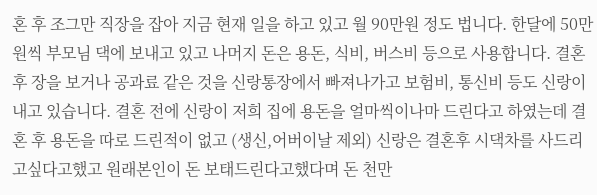혼 후 조그만 직장을 잡아 지금 현재 일을 하고 있고 월 90만원 정도 법니다. 한달에 50만원씩 부모님 댁에 보내고 있고 나머지 돈은 용돈, 식비, 버스비 등으로 사용합니다. 결혼 후 장을 보거나 공과료 같은 것을 신랑통장에서 빠져나가고 보험비, 통신비 등도 신랑이 내고 있습니다. 결혼 전에 신랑이 저희 집에 용돈을 얼마씩이나마 드린다고 하였는데 결혼 후 용돈을 따로 드린적이 없고 (생신,어버이날 제외) 신랑은 결혼후 시댁차를 사드리고싶다고했고 원래본인이 돈 보태드린다고했다며 돈 천만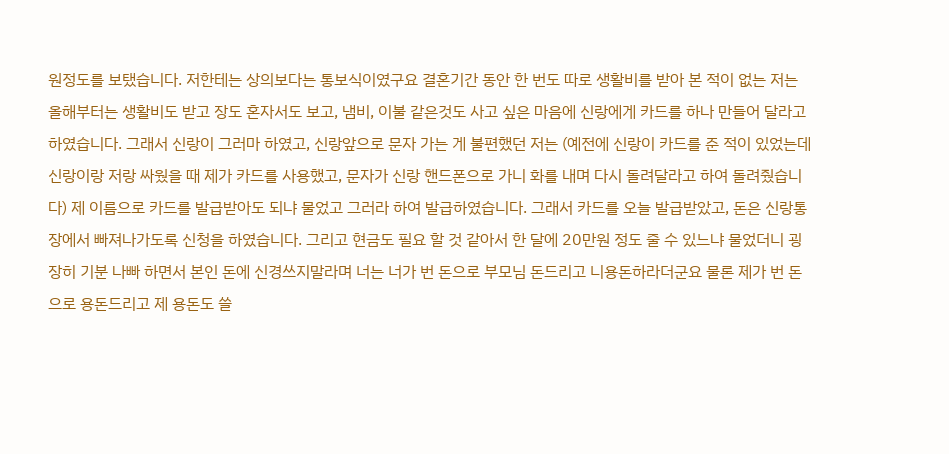원정도를 보탰습니다. 저한테는 상의보다는 통보식이였구요 결혼기간 동안 한 번도 따로 생활비를 받아 본 적이 없는 저는 올해부터는 생활비도 받고 장도 혼자서도 보고, 냄비, 이불 같은것도 사고 싶은 마음에 신랑에게 카드를 하나 만들어 달라고 하였습니다. 그래서 신랑이 그러마 하였고, 신랑앞으로 문자 가는 게 불편했던 저는 (예전에 신랑이 카드를 준 적이 있었는데 신랑이랑 저랑 싸웠을 때 제가 카드를 사용했고, 문자가 신랑 핸드폰으로 가니 화를 내며 다시 돌려달라고 하여 돌려줬습니다) 제 이름으로 카드를 발급받아도 되냐 물었고 그러라 하여 발급하였습니다. 그래서 카드를 오늘 발급받았고, 돈은 신랑통장에서 빠져나가도록 신청을 하였습니다. 그리고 현금도 필요 할 것 같아서 한 달에 20만원 정도 줄 수 있느냐 물었더니 굉장히 기분 나빠 하면서 본인 돈에 신경쓰지말라며 너는 너가 번 돈으로 부모님 돈드리고 니용돈하라더군요 물론 제가 번 돈으로 용돈드리고 제 용돈도 쓸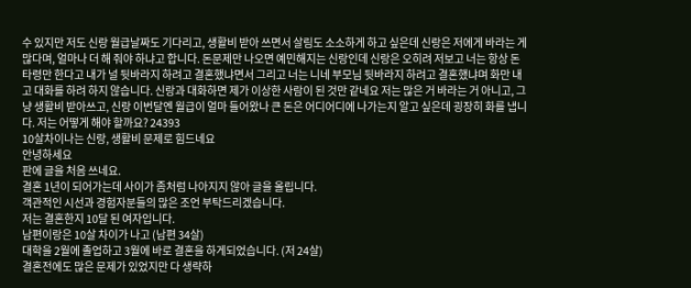수 있지만 저도 신랑 월급날짜도 기다리고, 생활비 받아 쓰면서 살림도 소소하게 하고 싶은데 신랑은 저에게 바라는 게 많다며, 얼마나 더 해 줘야 하냐고 합니다. 돈문제만 나오면 예민해지는 신랑인데 신랑은 오히려 저보고 너는 항상 돈타령만 한다고 내가 널 뒷바라지 하려고 결혼했냐면서 그리고 너는 니네 부모님 뒷바라지 하려고 결혼했냐며 화만 내고 대화를 하려 하지 않습니다. 신랑과 대화하면 제가 이상한 사람이 된 것만 같네요 저는 많은 거 바라는 거 아니고, 그냥 생활비 받아쓰고, 신랑 이번달엔 월급이 얼마 들어왔나 큰 돈은 어디어디에 나가는지 알고 싶은데 굉장히 화를 냅니다. 저는 어떻게 해야 할까요? 24393
10살차이나는 신랑, 생활비 문제로 힘드네요
안녕하세요
판에 글을 처음 쓰네요.
결혼 1년이 되어가는데 사이가 좀처럼 나아지지 않아 글을 올립니다.
객관적인 시선과 경험자분들의 많은 조언 부탁드리겠습니다.
저는 결혼한지 10달 된 여자입니다.
남편이랑은 10살 차이가 나고 (남편 34살)
대학을 2월에 졸업하고 3월에 바로 결혼을 하게되었습니다. (저 24살)
결혼전에도 많은 문제가 있었지만 다 생략하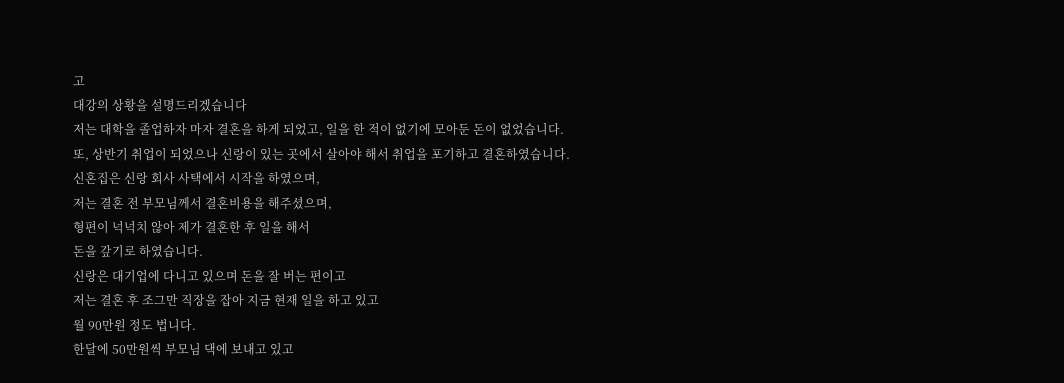고
대강의 상황을 설명드리겠습니다
저는 대학을 졸업하자 마자 결혼을 하게 되었고, 일을 한 적이 없기에 모아둔 돈이 없었습니다.
또, 상반기 취업이 되었으나 신랑이 있는 곳에서 살아야 해서 취업을 포기하고 결혼하였습니다.
신혼집은 신랑 회사 사택에서 시작을 하였으며,
저는 결혼 전 부모님께서 결혼비용을 해주셨으며,
형편이 넉넉치 않아 제가 결혼한 후 일을 해서
돈을 갚기로 하였습니다.
신랑은 대기업에 다니고 있으며 돈을 잘 버는 편이고
저는 결혼 후 조그만 직장을 잡아 지금 현재 일을 하고 있고
월 90만원 정도 법니다.
한달에 50만원씩 부모님 댁에 보내고 있고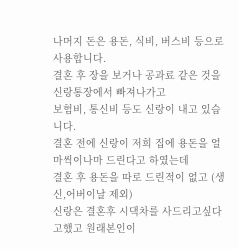나머지 돈은 용돈, 식비, 버스비 등으로 사용합니다.
결혼 후 장을 보거나 공과료 같은 것을 신랑통장에서 빠져나가고
보험비, 통신비 등도 신랑이 내고 있습니다.
결혼 전에 신랑이 저희 집에 용돈을 얼마씩이나마 드린다고 하였는데
결혼 후 용돈을 따로 드린적이 없고 (생신,어버이날 제외)
신랑은 결혼후 시댁차를 사드리고싶다고했고 원래본인이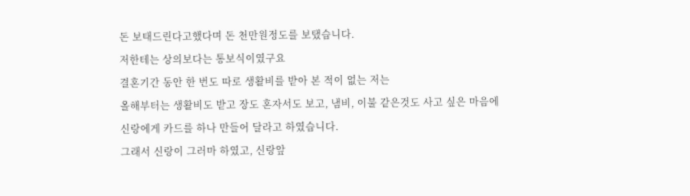돈 보태드린다고했다며 돈 천만원정도를 보탰습니다.
저한테는 상의보다는 통보식이였구요
결혼기간 동안 한 번도 따로 생활비를 받아 본 적이 없는 저는
올해부터는 생활비도 받고 장도 혼자서도 보고, 냄비, 이불 같은것도 사고 싶은 마음에
신랑에게 카드를 하나 만들어 달라고 하였습니다.
그래서 신랑이 그러마 하였고, 신랑앞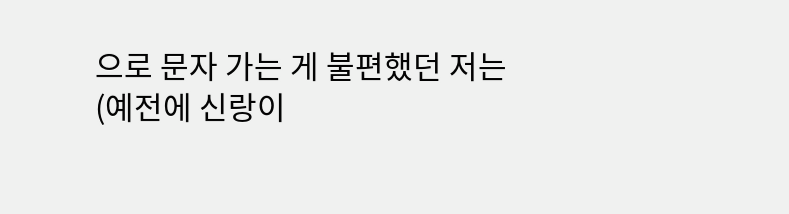으로 문자 가는 게 불편했던 저는
(예전에 신랑이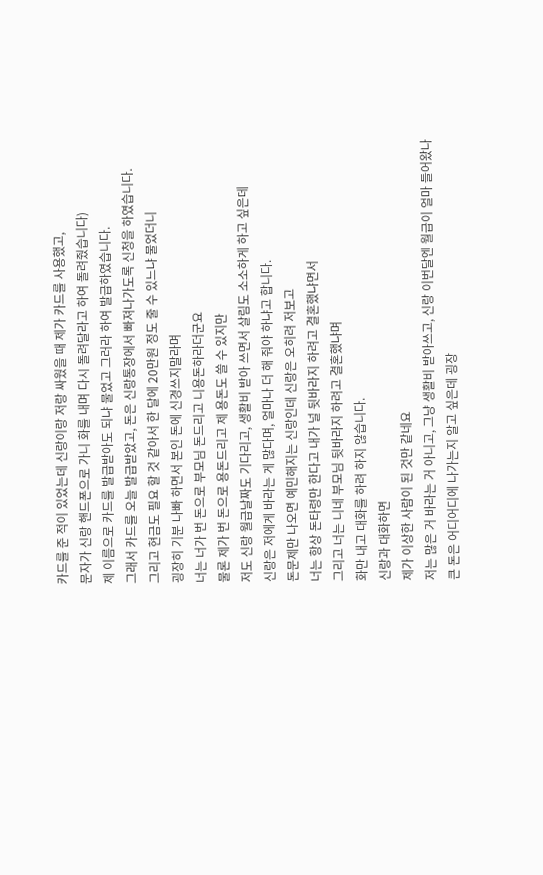카드를 준 적이 있었는데 신랑이랑 저랑 싸웠을 때 제가 카드를 사용했고,
문자가 신랑 핸드폰으로 가니 화를 내며 다시 돌려달라고 하여 돌려줬습니다)
제 이름으로 카드를 발급받아도 되냐 물었고 그러라 하여 발급하였습니다.
그래서 카드를 오늘 발급받았고, 돈은 신랑통장에서 빠져나가도록 신청을 하였습니다.
그리고 현금도 필요 할 것 같아서 한 달에 20만원 정도 줄 수 있느냐 물었더니
굉장히 기분 나빠 하면서 본인 돈에 신경쓰지말라며
너는 너가 번 돈으로 부모님 돈드리고 니용돈하라더군요
물론 제가 번 돈으로 용돈드리고 제 용돈도 쓸 수 있지만
저도 신랑 월급날짜도 기다리고, 생활비 받아 쓰면서 살림도 소소하게 하고 싶은데
신랑은 저에게 바라는 게 많다며, 얼마나 더 해 줘야 하냐고 합니다.
돈문제만 나오면 예민해지는 신랑인데 신랑은 오히려 저보고
너는 항상 돈타령만 한다고 내가 널 뒷바라지 하려고 결혼했냐면서
그리고 너는 니네 부모님 뒷바라지 하려고 결혼했냐며
화만 내고 대화를 하려 하지 않습니다.
신랑과 대화하면
제가 이상한 사람이 된 것만 같네요
저는 많은 거 바라는 거 아니고, 그냥 생활비 받아쓰고, 신랑 이번달엔 월급이 얼마 들어왔나
큰 돈은 어디어디에 나가는지 알고 싶은데 굉장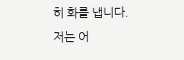히 화를 냅니다.
저는 어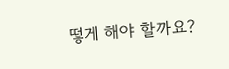떻게 해야 할까요?